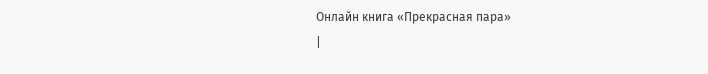Онлайн книга «Прекрасная пара»
|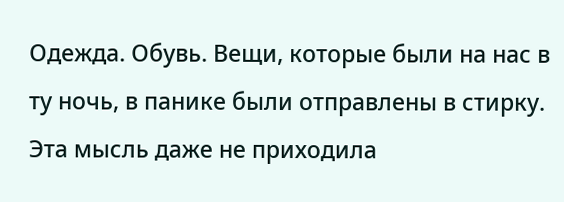Одежда. Обувь. Вещи, которые были на нас в ту ночь, в панике были отправлены в стирку. Эта мысль даже не приходила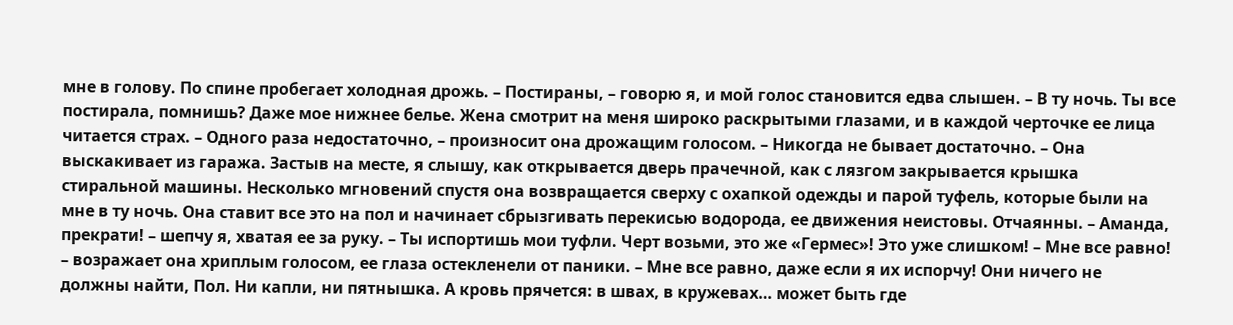мне в голову. По спине пробегает холодная дрожь. – Постираны, – говорю я, и мой голос становится едва слышен. – В ту ночь. Ты все постирала, помнишь? Даже мое нижнее белье. Жена смотрит на меня широко раскрытыми глазами, и в каждой черточке ее лица читается страх. – Одного раза недостаточно, – произносит она дрожащим голосом. – Никогда не бывает достаточно. – Она выскакивает из гаража. Застыв на месте, я слышу, как открывается дверь прачечной, как с лязгом закрывается крышка стиральной машины. Несколько мгновений спустя она возвращается сверху с охапкой одежды и парой туфель, которые были на мне в ту ночь. Она ставит все это на пол и начинает сбрызгивать перекисью водорода, ее движения неистовы. Отчаянны. – Аманда, прекрати! – шепчу я, хватая ее за руку. – Ты испортишь мои туфли. Черт возьми, это же «Гермес»! Это уже слишком! – Мне все равно! – возражает она хриплым голосом, ее глаза остекленели от паники. – Мне все равно, даже если я их испорчу! Они ничего не должны найти, Пол. Ни капли, ни пятнышка. А кровь прячется: в швах, в кружевах… может быть где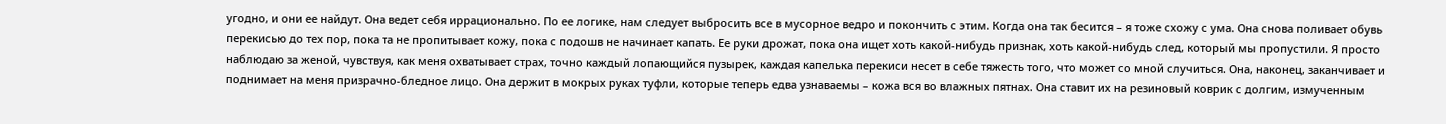угодно, и они ее найдут. Она ведет себя иррационально. По ее логике, нам следует выбросить все в мусорное ведро и покончить с этим. Когда она так бесится – я тоже схожу с ума. Она снова поливает обувь перекисью до тех пор, пока та не пропитывает кожу, пока с подошв не начинает капать. Ее руки дрожат, пока она ищет хоть какой-нибудь признак, хоть какой-нибудь след, который мы пропустили. Я просто наблюдаю за женой, чувствуя, как меня охватывает страх, точно каждый лопающийся пузырек, каждая капелька перекиси несет в себе тяжесть того, что может со мной случиться. Она, наконец, заканчивает и поднимает на меня призрачно-бледное лицо. Она держит в мокрых руках туфли, которые теперь едва узнаваемы – кожа вся во влажных пятнах. Она ставит их на резиновый коврик с долгим, измученным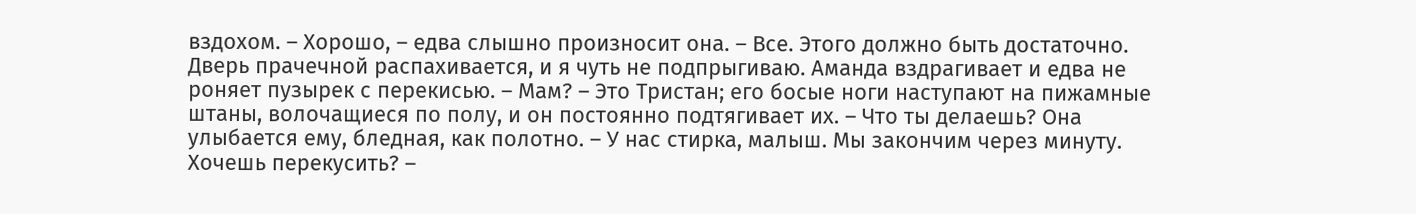вздохом. – Хорошо, – едва слышно произносит она. – Все. Этого должно быть достаточно. Дверь прачечной распахивается, и я чуть не подпрыгиваю. Аманда вздрагивает и едва не роняет пузырек с перекисью. – Мам? – Это Тристан; его босые ноги наступают на пижамные штаны, волочащиеся по полу, и он постоянно подтягивает их. – Что ты делаешь? Она улыбается ему, бледная, как полотно. – У нас стирка, малыш. Мы закончим через минуту. Хочешь перекусить? –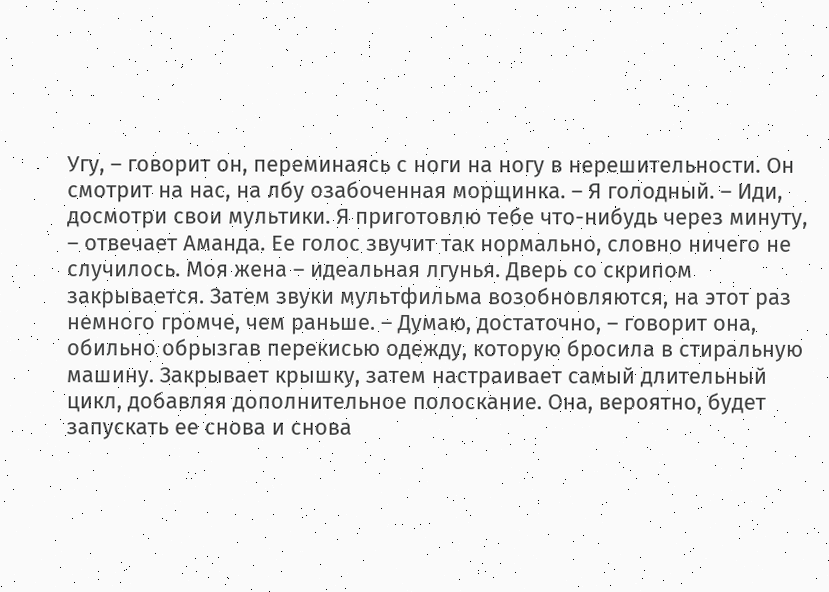Угу, – говорит он, переминаясь с ноги на ногу в нерешительности. Он смотрит на нас, на лбу озабоченная морщинка. – Я голодный. – Иди, досмотри свои мультики. Я приготовлю тебе что-нибудь через минуту, – отвечает Аманда. Ее голос звучит так нормально, словно ничего не случилось. Моя жена – идеальная лгунья. Дверь со скрипом закрывается. Затем звуки мультфильма возобновляются, на этот раз немного громче, чем раньше. – Думаю, достаточно, – говорит она, обильно обрызгав перекисью одежду, которую бросила в стиральную машину. Закрывает крышку, затем настраивает самый длительный цикл, добавляя дополнительное полоскание. Она, вероятно, будет запускать ее снова и снова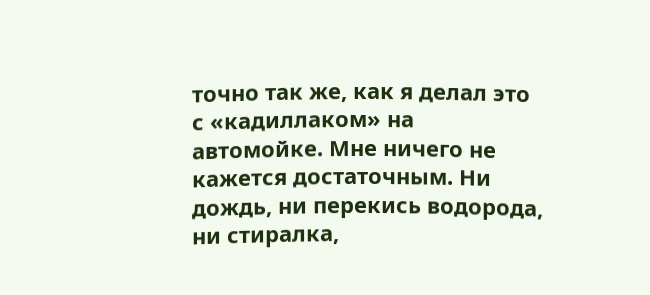точно так же, как я делал это с «кадиллаком» на автомойке. Мне ничего не кажется достаточным. Ни дождь, ни перекись водорода, ни стиралка,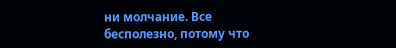ни молчание. Все бесполезно, потому что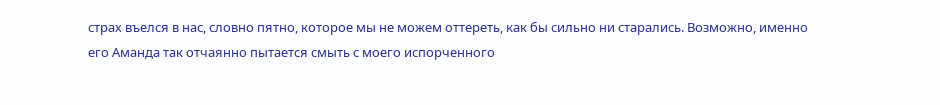страх въелся в нас, словно пятно, которое мы не можем оттереть, как бы сильно ни старались. Возможно, именно его Аманда так отчаянно пытается смыть с моего испорченного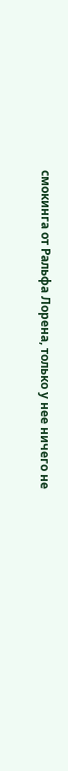смокинга от Ральфа Лорена, только у нее ничего не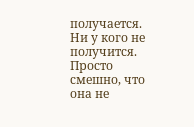получается. Ни у кого не получится. Просто смешно, что она не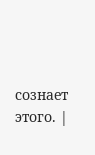сознает этого. |